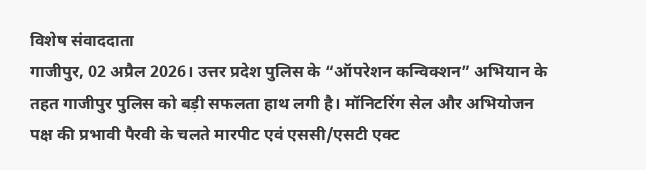विशेष संवाददाता
गाजीपुर, 02 अप्रैल 2026। उत्तर प्रदेश पुलिस के “ऑपरेशन कन्विक्शन” अभियान के तहत गाजीपुर पुलिस को बड़ी सफलता हाथ लगी है। मॉनिटरिंग सेल और अभियोजन पक्ष की प्रभावी पैरवी के चलते मारपीट एवं एससी/एसटी एक्ट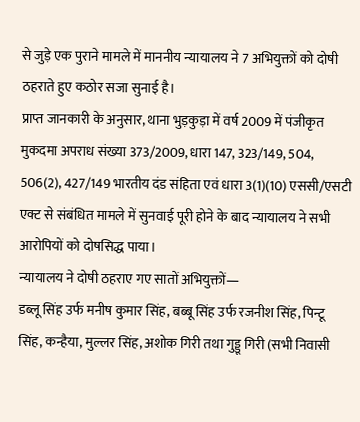से जुड़े एक पुराने मामले में माननीय न्यायालय ने 7 अभियुक्तों को दोषी ठहराते हुए कठोर सजा सुनाई है।
प्राप्त जानकारी के अनुसार, थाना भुड़कुड़ा में वर्ष 2009 में पंजीकृत मुकदमा अपराध संख्या 373/2009, धारा 147, 323/149, 504, 506(2), 427/149 भारतीय दंड संहिता एवं धारा 3(1)(10) एससी/एसटी एक्ट से संबंधित मामले में सुनवाई पूरी होने के बाद न्यायालय ने सभी आरोपियों को दोषसिद्ध पाया।
न्यायालय ने दोषी ठहराए गए सातों अभियुक्तों—
डब्लू सिंह उर्फ मनीष कुमार सिंह, बब्बू सिंह उर्फ रजनीश सिंह, पिन्टू सिंह, कन्हैया, मुल्लर सिंह, अशोक गिरी तथा गुड्डू गिरी (सभी निवासी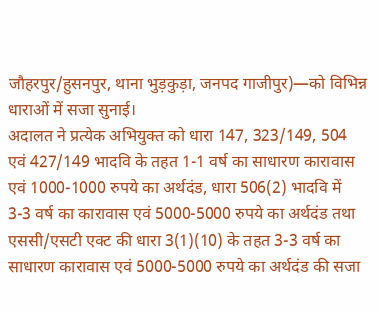जौहरपुर/हुसनपुर, थाना भुड़कुड़ा, जनपद गाजीपुर)—को विभिन्न धाराओं में सजा सुनाई।
अदालत ने प्रत्येक अभियुक्त को धारा 147, 323/149, 504 एवं 427/149 भादवि के तहत 1-1 वर्ष का साधारण कारावास एवं 1000-1000 रुपये का अर्थदंड, धारा 506(2) भादवि में 3-3 वर्ष का कारावास एवं 5000-5000 रुपये का अर्थदंड तथा एससी/एसटी एक्ट की धारा 3(1)(10) के तहत 3-3 वर्ष का साधारण कारावास एवं 5000-5000 रुपये का अर्थदंड की सजा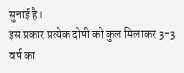सुनाई है।
इस प्रकार प्रत्येक दोषी को कुल मिलाकर 3-3 वर्ष का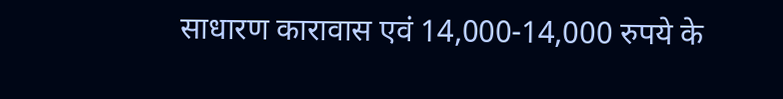साधारण कारावास एवं 14,000-14,000 रुपये के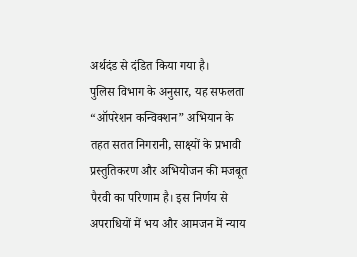अर्थदंड से दंडित किया गया है।
पुलिस विभाग के अनुसार, यह सफलता “ऑपरेशन कन्विक्शन” अभियान के तहत सतत निगरानी, साक्ष्यों के प्रभावी प्रस्तुतिकरण और अभियोजन की मजबूत पैरवी का परिणाम है। इस निर्णय से अपराधियों में भय और आमजन में न्याय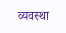व्यवस्था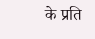के प्रति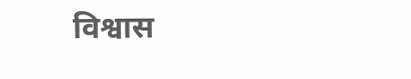विश्वास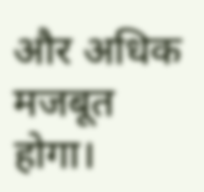और अधिक मजबूत होगा।